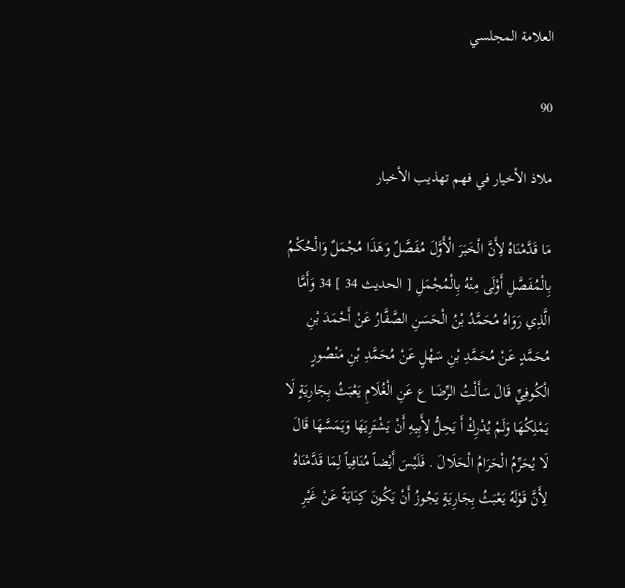العلامة المجلسي

90

ملاذ الأخيار في فهم تهذيب الأخبار

مَا قَدَّمْنَاهُ لِأَنَّ الْخَبَرَ الْأَوَّلَ مُفَصَّلٌ وَهَذَا مُجْمَلٌ وَالْحُكْمُ بِالْمُفَصَّلِ أَوْلَى مِنْهُ بِالْمُجْمَلِ [ الحديث 34 ] 34 وَأَمَّا الَّذِي رَوَاهُ مُحَمَّدُ بْنُ الْحَسَنِ الصَّفَّارُ عَنْ أَحْمَدَ بْنِ مُحَمَّدٍ عَنْ مُحَمَّدِ بْنِ سَهْلٍ عَنْ مُحَمَّدِ بْنِ مَنْصُورٍ الْكُوفِيِّ قَالَ سَأَلْتُ الرِّضَا ع عَنِ الْغُلَامِ يَعْبَثُ بِجَارِيَةٍ لَا يَمْلِكُهَا وَلَمْ يُدْرِكْ أَ يَحِلُّ لِأَبِيهِ أَنْ يَشْتَرِيَهَا وَيَمَسَّهَا قَالَ لَا يُحَرِّمُ الْحَرَامُ الْحَلَالَ . فَلَيْسَ أَيْضاً مُنَافِياً لِمَا قَدَّمْنَاهُ لِأَنَّ قَوْلَهُ يَعْبَثُ بِجَارِيَةٍ يَجُوزُ أَنْ يَكُونَ كِنَايَةً عَنْ غَيْرِ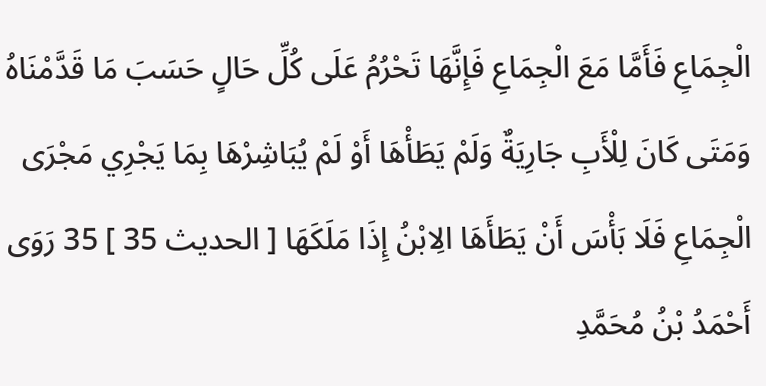الْجِمَاعِ فَأَمَّا مَعَ الْجِمَاعِ فَإِنَّهَا تَحْرُمُ عَلَى كُلِّ حَالٍ حَسَبَ مَا قَدَّمْنَاهُ وَمَتَى كَانَ لِلْأَبِ جَارِيَةٌ وَلَمْ يَطَأْهَا أَوْ لَمْ يُبَاشِرْهَا بِمَا يَجْرِي مَجْرَى الْجِمَاعِ فَلَا بَأْسَ أَنْ يَطَأَهَا الِابْنُ إِذَا مَلَكَهَا [ الحديث 35 ] 35 رَوَى أَحْمَدُ بْنُ مُحَمَّدِ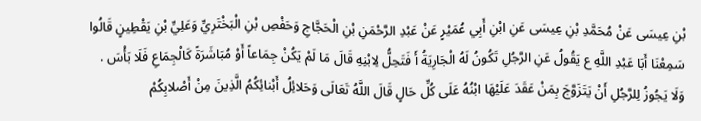بْنِ عِيسَى عَنْ مُحَمَّدِ بْنِ عِيسَى عَنِ ابْنِ أَبِي عُمَيْرٍ عَنْ عَبْدِ الرَّحْمَنِ بْنِ الْحَجَّاجِ وَحَفْصِ بْنِ الْبَخْتَرِيِّ وَعَلِيِّ بْنِ يَقْطِينٍ قَالُوا سَمِعْنَا أَبَا عَبْدِ اللَّهِ ع يَقُولُ عَنِ الرَّجُلِ تَكُونُ لَهُ الْجَارِيَةُ أَ فَتَحِلُّ لِابْنِهِ قَالَ مَا لَمْ يَكُنْ جِمَاعاً أَوْ مُبَاشَرَةً كَالْجِمَاعِ فَلَا بَأْسَ . وَلَا يَجُوزُ لِلرَّجُلِ أَنْ يَتَزَوَّجَ بِمَنْ عَقَدَ عَلَيْهَا ابْنُهُ عَلَى كُلِّ حَالٍ قَالَ اللَّهُ تَعَالَى وَحَلائِلُ أَبْنائِكُمُ الَّذِينَ مِنْ أَصْلابِكُمْ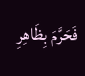فَحَرَّمَ بِظَاهِرِ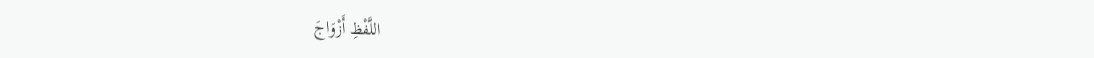اللَّفْظِ أَزْوَاجَ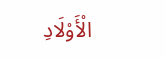الْأَوْلَادِ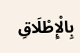بِالْإِطْلَاقِ